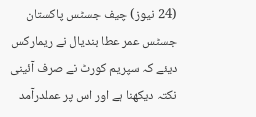(24 نیوز) چیف جسٹس پاکستان جسٹس عمر عطا بندیال نے ریمارکس دیئے کہ سپریم کورٹ نے صرف آئینی نکتہ دیکھنا ہے اور اس پر عملدرآمد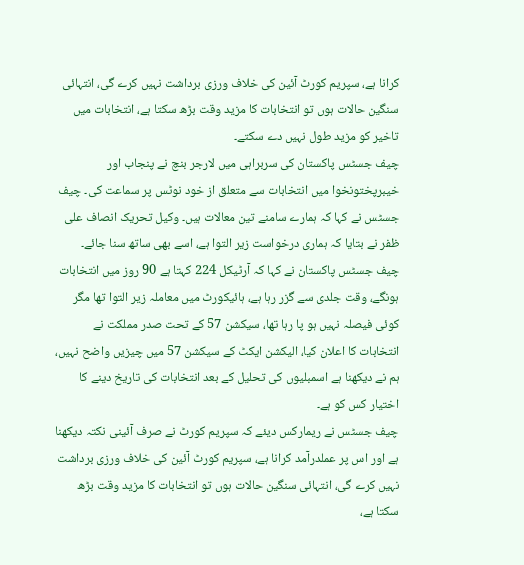کرانا ہے، سپریم کورٹ آئین کی خلاف ورزی برداشت نہیں کرے گی، انتہائی سنگین حالات ہوں تو انتخابات کا مزید وقت بڑھ سکتا ہے، انتخابات میں تاخیر کو مزید طول نہیں دے سکتے۔
چیف جسٹس پاکستان کی سربراہی میں لارجر بنچ نے پنجاب اور خیبرپختونخوا میں انتخابات سے متعلق از خود نوٹس پر سماعت کی۔ چیف جسٹس نے کہا کہ ہمارے سامنے تین معالات ہیں۔ وکیل تحریک انصاف علی ظفر نے بتایا کہ ہماری درخواست زیر التوا ہے، اسے بھی ساتھ سنا جائے۔
چیف جسٹس پاکستان نے کہا کہ آرٹیکل 224 کہتا ہے 90 روز میں انتخابات ہونگے، وقت جلدی سے گزر رہا ہے، ہائیکورٹ میں معاملہ زیر التوا تھا مگر کوئی فیصلہ نہیں ہو پا رہا تھا، سیکشن 57 کے تحت صدر مملکت نے انتخابات کا اعلان کیا، الیکشن ایکٹ کے سیکشن 57 میں چیزیں واضح نہیں، ہم نے دیکھنا ہے اسمبلیوں کی تحلیل کے بعد انتخابات کی تاریخ دینے کا اختیار کس کو ہے۔
چیف جسٹس نے ریمارکس دیئے کہ سپریم کورٹ نے صرف آئینی نکتہ دیکھنا ہے اور اس پر عملدرآمد کرانا ہے، سپریم کورٹ آئین کی خلاف ورزی برداشت نہیں کرے گی، انتہائی سنگین حالات ہوں تو انتخابات کا مزید وقت بڑھ سکتا ہے،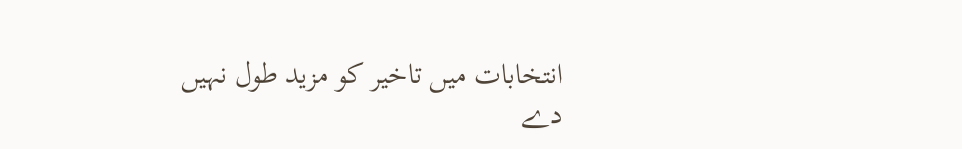انتخابات میں تاخیر کو مزید طول نہیں دے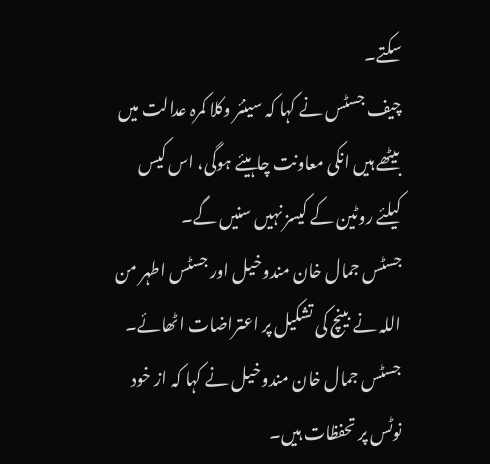سکتے۔
چیف جسٹس نے کہا کہ سینئر وکلا کمرہ عدالت میں بیٹھے ہیں انکی معاونت چاہیئے ہوگی، اس کیس کیلئے روٹین کے کیسز نہیں سنیں گے۔
جسٹس جمال خان مندوخیل اور جسٹس اطہر من اللہ نے بینچ کی تشکیل پر اعتراضات اٹھائے۔ جسٹس جمال خان مندوخیل نے کہا کہ از خود نوٹس پر تحفظات ہیں۔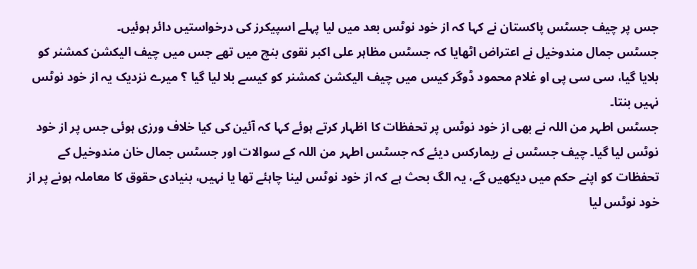جس پر چیف جسٹس پاکستان نے کہا کہ از خود نوٹس بعد میں لیا پہلے اسپیکرز کی درخواستیں دائر ہوئیں۔
جسٹس جمال مندوخیل نے اعتراض اٹھایا کہ جسٹس مظاہر علی اکبر نقوی بنچ میں تھے جس میں چیف الیکشن کمشنر کو بلایا گیا، سی سی پی او غلام محمود ڈوگر کیس میں چیف الیکشن کمشنر کو کیسے بلا لیا گیا ؟ میرے نزدیک یہ از خود نوٹس نہیں بنتا۔
جسٹس اطہر من اللہ نے بھی از خود نوٹس پر تحفظات کا اظہار کرتے ہوئے کہا کہ آئین کی کیا خلاف ورزی ہوئی جس پر از خود نوٹس لیا گیا۔ چیف جسٹس نے ریمارکس دیئے کہ جسٹس اطہر من اللہ کے سوالات اور جسٹس جمال خان مندوخیل کے تحفظات کو اپنے حکم میں دیکھیں گے، یہ الگ بحث ہے کہ از خود نوٹس لینا چاہئے تھا یا نہیں، بنیادی حقوق کا معاملہ ہونے پر از خود نوٹس لیا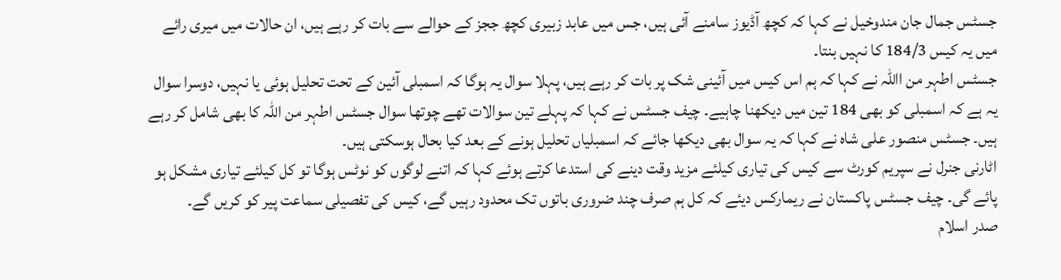جسٹس جمال جان مندوخیل نے کہا کہ کچھ آڈیوز سامنے آئی ہیں، جس میں عابد زبیری کچھ ججز کے حوالے سے بات کر رہے ہیں، ان حالات میں میری رائے میں یہ کیس 184/3 کا نہیں بنتا۔
جسٹس اطہر من االلہ نے کہا کہ ہم اس کیس میں آئینی شک پر بات کر رہے ہیں، پہلا سوال یہ ہوگا کہ اسمبلی آئین کے تحت تحلیل ہوئی یا نہیں، دوسرا سوال یہ ہے کہ اسمبلی کو بھی 184 تین میں دیکھنا چاہیے۔ چیف جسٹس نے کہا کہ پہلے تین سوالات تھے چوتھا سوال جسٹس اطہر من اللہ کا بھی شامل کر رہے ہیں۔ جسٹس منصور علی شاہ نے کہا کہ یہ سوال بھی دیکھا جائے کہ اسمبلیاں تحلیل ہونے کے بعد کیا بحال ہوسکتی ہیں۔
اٹارنی جنرل نے سپریم کورٹ سے کیس کی تیاری کیلئے مزید وقت دینے کی استدعا کرتے ہوئے کہا کہ اتنے لوگوں کو نوٹس ہوگا تو کل کیلئے تیاری مشکل ہو پائے گی۔ چیف جسٹس پاکستان نے ریمارکس دیئے کہ کل ہم صرف چند ضروری باتوں تک محدود رہیں گے، کیس کی تفصیلی سماعت پیر کو کریں گے۔
صدر اسلام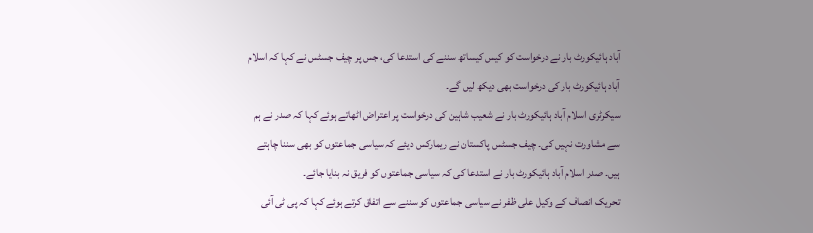آباد ہائیکورٹ بار نے درخواست کو کیس کیساتھ سننے کی استدعا کی، جس پر چیف جسٹس نے کہا کہ اسلام آباد ہائیکورٹ بار کی درخواست بھی دیکھ لیں گے۔
سیکرٹری اسلام آباد ہائیکورٹ بار نے شعیب شاہین کی درخواست پر اعتراض اٹھاتے ہوئے کہا کہ صدر نے ہم سے مشاورت نہیں کی۔ چیف جسٹس پاکستان نے ریمارکس دیئے کہ سیاسی جماعتوں کو بھی سننا چاہتے ہیں۔ صدر اسلام آباد ہائیکورٹ بار نے استدعا کی کہ سیاسی جماعتوں کو فریق نہ بنایا جائے۔
تحریک انصاف کے وکیل علی ظفر نے سیاسی جماعتوں کو سننے سے اتفاق کرتے ہوئے کہا کہ پی ٹی آئی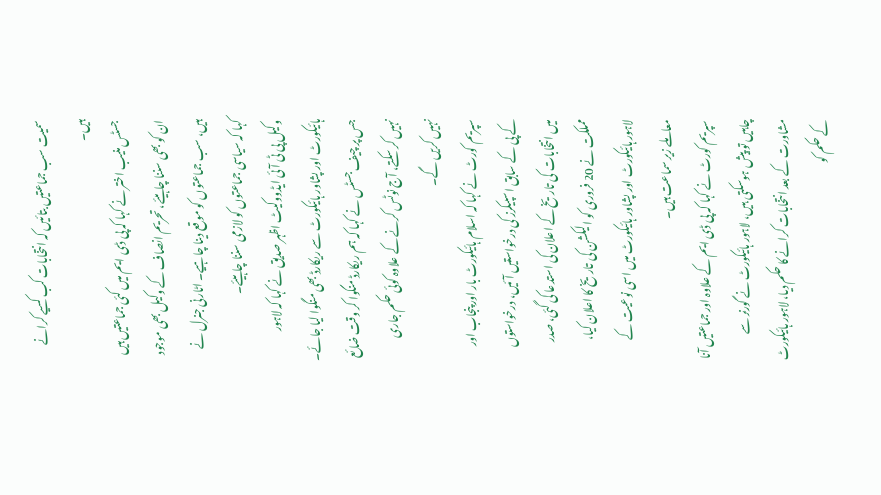سمیت سب جماعتیں بتائیں کہ انتخابات کب کسیے کرانے ہیں۔
جسٹس منیب اختر نے کہا کہ پی ڈی ایم میں کئی جماعتیں ہیں ان کو بھی سننا چاہیئے، تحریم انصاف کے وکیل بھی موجود ہیں، سب جماعتوں کو موقع دینا چاہیے۔ اٹارنی جنرل نے کہا کہ سیاسی جماعتوں کو لازمی سننا چاہیئے۔
وکیل پی ٹی آئی ایڈووکیٹ اظہر صدیق نے کہا کہ لاہور ہائیکورٹ اور پشاور ہائیکورٹ سے ریکارڈ بھی منگوا لیا جائے۔ جس پر چیف جسٹس نے کہا کہ ہم ریکارڈ منگوا کر وقت ضائع نہیں کر سکتے، آج نوٹس کرنے کے علاوہ کوئی حکم جاری نہیں کریں گے۔
سپریم کورٹ نے کہا کہ اسلام ہائیکورٹ بار اور پنجاب اور کے پی کے سابق اسپیکرز کی درخواستیں آئیں، درخواستوں میں انتخابات کی تاریخ کے اعلان کی استدعا کی گئی، صدر مملکت نے 20 فروری کو الیکشن کی تاریخ کا اعلان کیا، لاہور ہائیکورٹ اور پشاور ہائیکورٹ میں اسی نوعیت کے معاملے زیر سماعت ہیں۔
سپریم کورٹ نے کہا کہ پی ڈی ایم کے علاوہ اور جماعتیں آنا چاہیں تو پیش ہوسکتی ہیں، لاہور ہائیکورٹ نے گورنر سے مشاورت کے بعد انتخابات کرانے کا حکم دیا، لاہور ہائیکورٹ کے حکم کو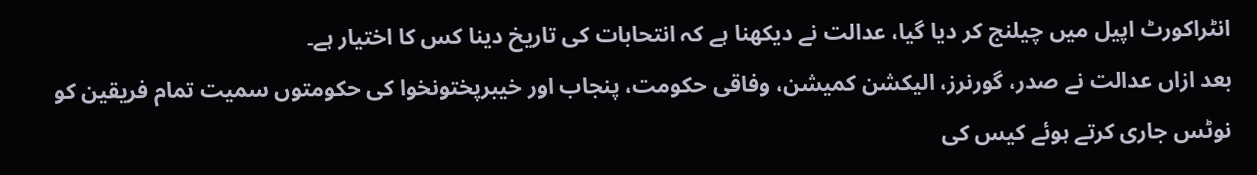انٹراکورٹ اپیل میں چیلنج کر دیا گیا، عدالت نے دیکھنا ہے کہ انتحابات کی تاریخ دینا کس کا اختیار ہے۔
بعد ازاں عدالت نے صدر، گورنرز، الیکشن کمیشن، وفاقی حکومت، پنجاب اور خیبرپختونخوا کی حکومتوں سمیت تمام فریقین کو نوٹس جاری کرتے ہوئے کیس کی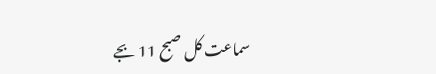سماعت کل صبح 11 بجے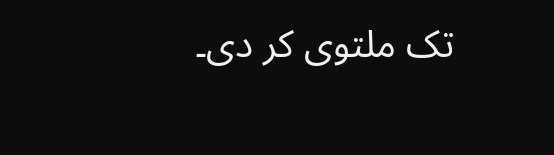تک ملتوی کر دی۔